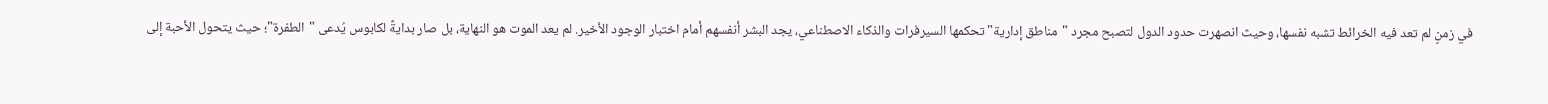في زمنٍ لم تعد فيه الخرائط تشبه نفسها، وحيث انصهرت حدود الدول لتصبح مجرد "مناطق إدارية" تحكمها السيرفرات والذكاء الاصطناعي، يجد البشر أنفسهم أمام اختبار الوجود الأخير. لم يعد الموت هو النهاية، بل صار بدايةً لكابوس يُدعى "الطفرة"؛ حيث يتحول الأحبة إلى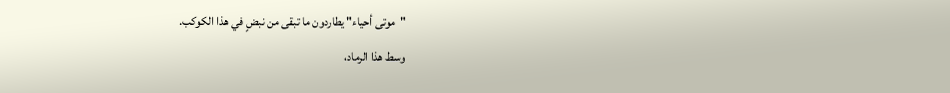"موتى أحياء" يطاردون ما تبقى من نبضٍ في هذا الكوكب.
وسط هذا الرماد،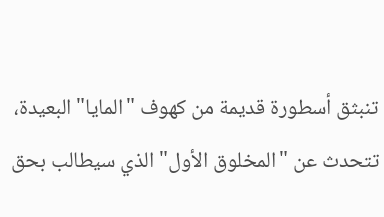تنبثق أسطورة قديمة من كهوف "المايا" البعيدة، تتحدث عن "المخلوق الأول" الذي سيطالب بحق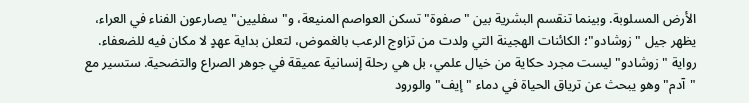الأرض المسلوبة. وبينما تنقسم البشرية بين "صفوة" تسكن العواصم المنيعة، و"سفليين" يصارعون الفناء في العراء، يظهر جيل "زوشادو"؛ الكائنات الهجينة التي ولدت من تزاوج الرعب بالغموض، لتعلن بداية عهدٍ لا مكان فيه للضعفاء.
رواية "زوشادو" ليست مجرد حكاية من خيال علمي، بل هي رحلة إنسانية عميقة في جوهر الصراع والتضحية. ستسير مع "آدم" وهو يبحث عن ترياق الحياة في دماء "إيف" والورود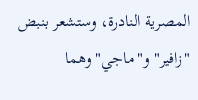المصرية النادرة، وستشعر بنبض "زافير" و"ماجي" وهما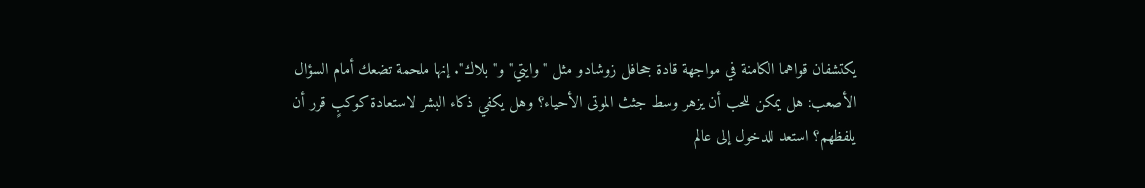يكتشفان قواهما الكامنة في مواجهة قادة جحافل زوشادو مثل "وايتي" و"بلاك". إنها ملحمة تضعك أمام السؤال الأصعب: هل يمكن للحب أن يزهر وسط جثث الموتى الأحياء؟ وهل يكفي ذكاء البشر لاستعادة كوكبٍ قرر أن يلفظهم؟ استعد للدخول إلى عالم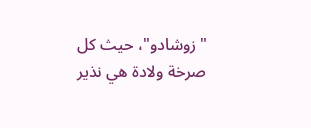"زوشادو"، حيث كل صرخة ولادة هي نذير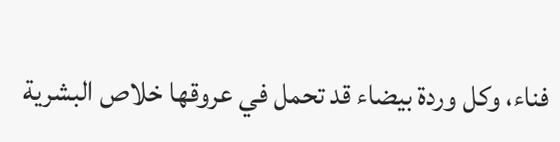فناء، وكل وردة بيضاء قد تحمل في عروقها خلاص البشرية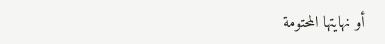أو نهايتها المحتومة